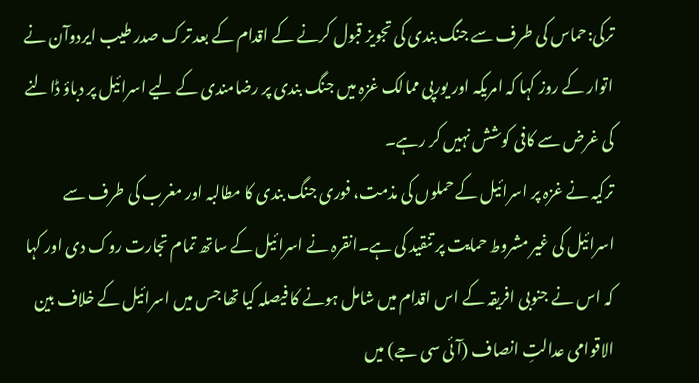ترکی:حماس کی طرف سے جنگ بندی کی تجویز قبول کرنے کے اقدام کے بعد ترک صدر طیب ایردوآن نے اتوار کے روز کہا کہ امریکہ اور یورپی ممالک غزہ میں جنگ بندی پر رضامندی کے لیے اسرائیل پر دباؤ ڈالنے کی غرض سے کافی کوشش نہیں کر رہے۔
ترکیہ نے غزہ پر اسرائیل کے حملوں کی مذمت، فوری جنگ بندی کا مطالبہ اور مغرب کی طرف سے اسرائیل کی غیر مشروط حمایت پر تنقید کی ہے۔انقرہ نے اسرائیل کے ساتھ تمام تجارت روک دی اور کہا کہ اس نے جنوبی افریقہ کے اس اقدام میں شامل ہونے کا فیصلہ کیا تھا جس میں اسرائیل کے خلاف بین الاقوامی عدالتِ انصاف (آئی سی جے) میں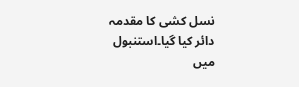نسل کشی کا مقدمہ دائر کیا گیا۔استنبول میں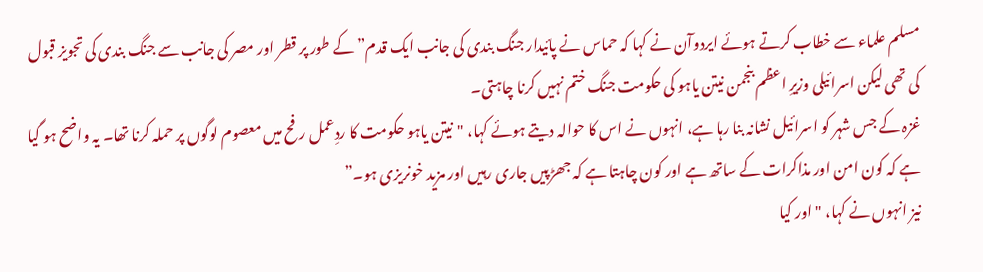مسلم علماء سے خطاب کرتے ہوئے ایردوآن نے کہا کہ حماس نے پائیدار جنگ بندی کی جانب ایک قدم” کے طور پر قطر اور مصر کی جانب سے جنگ بندی کی تجویز قبول کی تھی لیکن اسرائیلی وزیرِ اعظم بنجمن نیتن یاہو کی حکومت جنگ ختم نہیں کرنا چاہتی۔
غزہ کے جس شہر کو اسرائیل نشانہ بنا رہا ہے، انہوں نے اس کا حوالہ دیتے ہوئے کہا، "نیتن یاہو حکومت کا ردِعمل رفح میں معصوم لوگوں پر حملہ کرنا تھا۔ یہ واضح ہو گیا ہے کہ کون امن اور مذاکرات کے ساتھ ہے اور کون چاہتا ہے کہ جھڑپیں جاری رہیں اور مزید خونریزی ہو۔”
نیز انہوں نے کہا، "اور کیا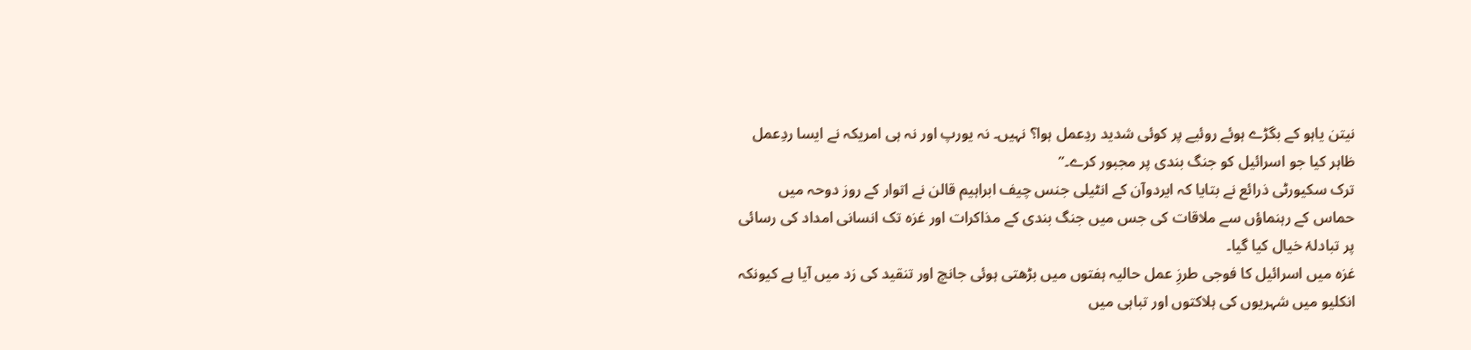نیتن یاہو کے بگڑے ہوئے روئیے پر کوئی شدید ردِعمل ہوا؟ نہیں۔ نہ یورپ اور نہ ہی امریکہ نے ایسا ردِعمل ظاہر کیا جو اسرائیل کو جنگ بندی پر مجبور کرے۔”
ترک سکیورٹی ذرائع نے بتایا کہ ایردوآن کے انٹیلی جنس چیف ابراہیم قالن نے اتوار کے روز دوحہ میں حماس کے رہنماؤں سے ملاقات کی جس میں جنگ بندی کے مذاکرات اور غزہ تک انسانی امداد کی رسائی پر تبادلۂ خیال کیا گیا۔
غزہ میں اسرائیل کا فوجی طرزِ عمل حالیہ ہفتوں میں بڑھتی ہوئی جانچ اور تنقید کی زد میں آیا ہے کیونکہ انکلیو میں شہریوں کی ہلاکتوں اور تباہی میں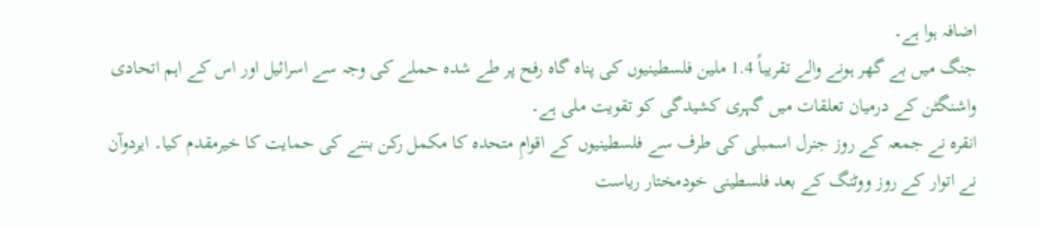اضافہ ہوا ہے۔
جنگ میں بے گھر ہونے والے تقریباً 1.4 ملین فلسطینیوں کی پناہ گاہ رفح پر طے شدہ حملے کی وجہ سے اسرائیل اور اس کے اہم اتحادی واشنگٹن کے درمیان تعلقات میں گہری کشیدگی کو تقویت ملی ہے۔
انقرہ نے جمعہ کے روز جنرل اسمبلی کی طرف سے فلسطینیوں کے اقوامِ متحدہ کا مکمل رکن بننے کی حمایت کا خیرمقدم کیا۔ ایردوآن نے اتوار کے روز ووٹنگ کے بعد فلسطینی خودمختار ریاست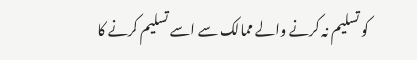کو تسلیم نہ کرنے والے ممالک سے اسے تسلیم کرنے کا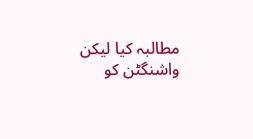مطالبہ کیا لیکن واشنگٹن کو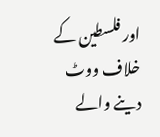اور فلسطین کے خلاف ووٹ دینے والے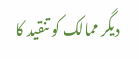دیگر ممالک کو تنقید کا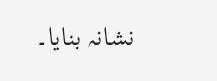نشانہ بنایا۔